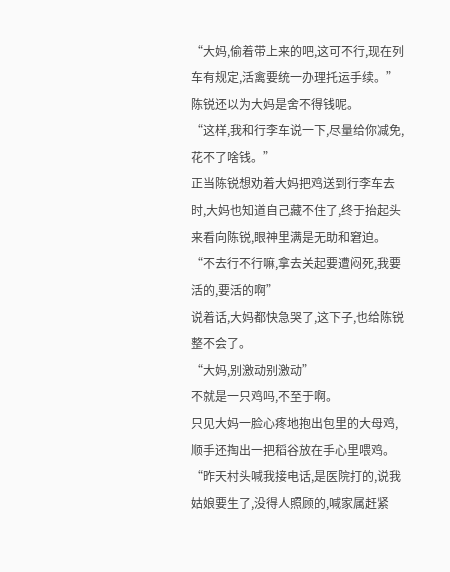“大妈,偷着带上来的吧,这可不行,现在列车有规定,活禽要统一办理托运手续。”
陈锐还以为大妈是舍不得钱呢。
“这样,我和行李车说一下,尽量给你减免,花不了啥钱。”
正当陈锐想劝着大妈把鸡送到行李车去时,大妈也知道自己藏不住了,终于抬起头来看向陈锐,眼神里满是无助和窘迫。
“不去行不行嘛,拿去关起要遭闷死,我要活的,要活的啊”
说着话,大妈都快急哭了,这下子,也给陈锐整不会了。
“大妈,别激动别激动”
不就是一只鸡吗,不至于啊。
只见大妈一脸心疼地抱出包里的大母鸡,顺手还掏出一把稻谷放在手心里喂鸡。
“昨天村头喊我接电话,是医院打的,说我姑娘要生了,没得人照顾的,喊家属赶紧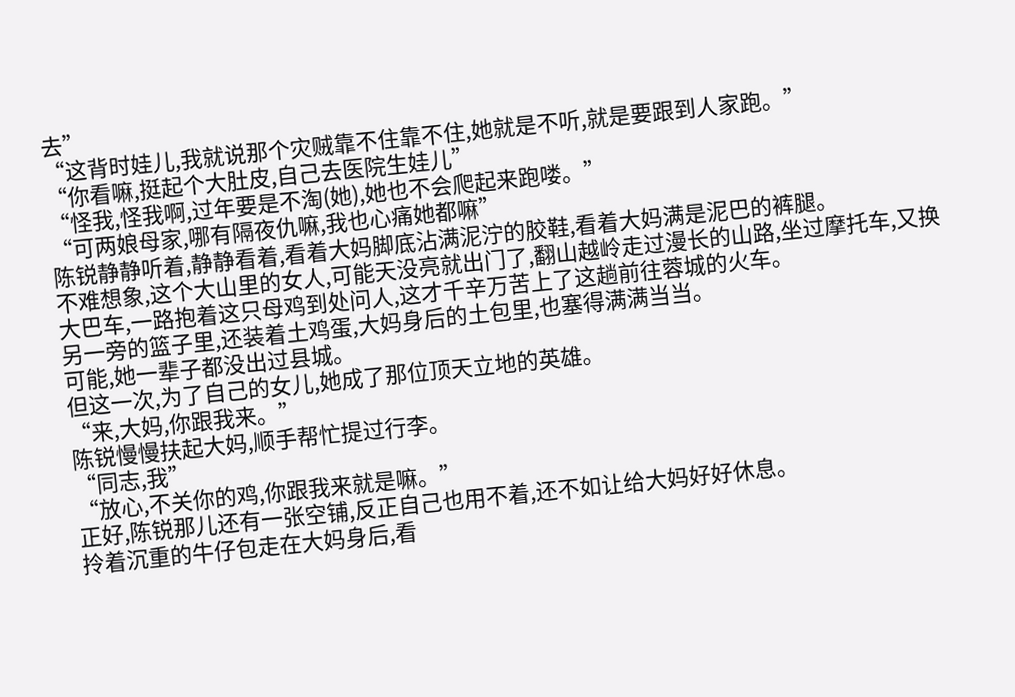去”
“这背时娃儿,我就说那个灾贼靠不住靠不住,她就是不听,就是要跟到人家跑。”
“你看嘛,挺起个大肚皮,自己去医院生娃儿”
“怪我,怪我啊,过年要是不淘(她),她也不会爬起来跑喽。”
“可两娘母家,哪有隔夜仇嘛,我也心痛她都嘛”
陈锐静静听着,静静看着,看着大妈脚底沾满泥泞的胶鞋,看着大妈满是泥巴的裤腿。
不难想象,这个大山里的女人,可能天没亮就出门了,翻山越岭走过漫长的山路,坐过摩托车,又换大巴车,一路抱着这只母鸡到处问人,这才千辛万苦上了这趟前往蓉城的火车。
另一旁的篮子里,还装着土鸡蛋,大妈身后的土包里,也塞得满满当当。
可能,她一辈子都没出过县城。
但这一次,为了自己的女儿,她成了那位顶天立地的英雄。
“来,大妈,你跟我来。”
陈锐慢慢扶起大妈,顺手帮忙提过行李。
“同志,我”
“放心,不关你的鸡,你跟我来就是嘛。”
正好,陈锐那儿还有一张空铺,反正自己也用不着,还不如让给大妈好好休息。
拎着沉重的牛仔包走在大妈身后,看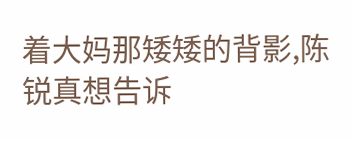着大妈那矮矮的背影,陈锐真想告诉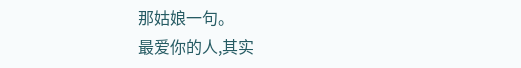那姑娘一句。
最爱你的人,其实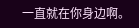一直就在你身边啊。